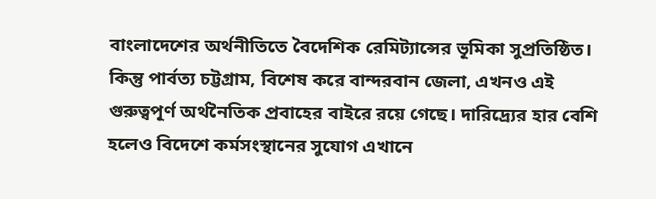বাংলাদেশের অর্থনীতিতে বৈদেশিক রেমিট্যান্সের ভূমিকা সুপ্রতিষ্ঠিত। কিন্তু পার্বত্য চট্টগ্রাম, বিশেষ করে বান্দরবান জেলা, এখনও এই গুরুত্বপূর্ণ অর্থনৈতিক প্রবাহের বাইরে রয়ে গেছে। দারিদ্র্যের হার বেশি হলেও বিদেশে কর্মসংস্থানের সুযোগ এখানে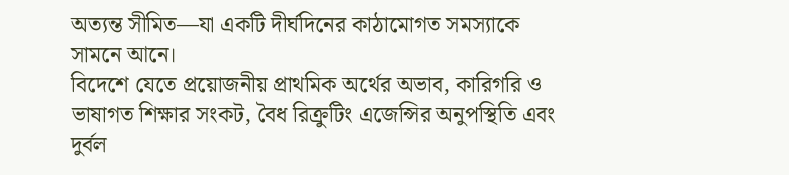অত্যন্ত সীমিত—যা একটি দীর্ঘদিনের কাঠামোগত সমস্যাকে সামনে আনে।
বিদেশে যেতে প্রয়োজনীয় প্রাথমিক অর্থের অভাব, কারিগরি ও ভাষাগত শিক্ষার সংকট, বৈধ রিক্রুটিং এজেন্সির অনুপস্থিতি এবং দুর্বল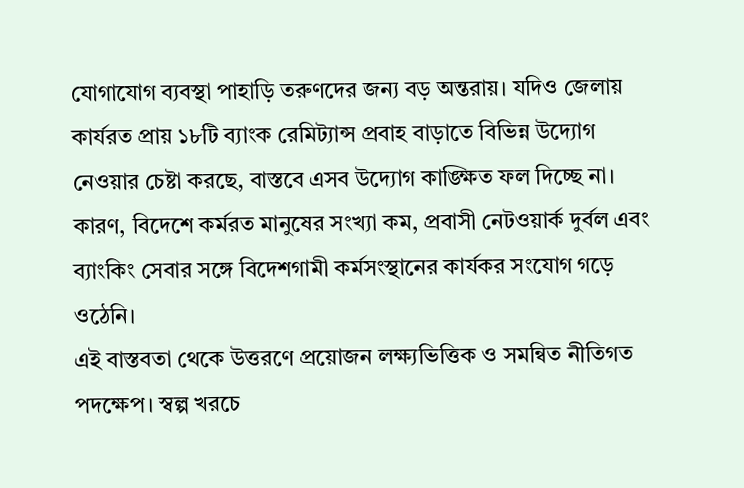যোগাযোগ ব্যবস্থা পাহাড়ি তরুণদের জন্য বড় অন্তরায়। যদিও জেলায় কার্যরত প্রায় ১৮টি ব্যাংক রেমিট্যান্স প্রবাহ বাড়াতে বিভিন্ন উদ্যোগ নেওয়ার চেষ্টা করছে, বাস্তবে এসব উদ্যোগ কাঙ্ক্ষিত ফল দিচ্ছে না। কারণ, বিদেশে কর্মরত মানুষের সংখ্যা কম, প্রবাসী নেটওয়ার্ক দুর্বল এবং ব্যাংকিং সেবার সঙ্গে বিদেশগামী কর্মসংস্থানের কার্যকর সংযোগ গড়ে ওঠেনি।
এই বাস্তবতা থেকে উত্তরণে প্রয়োজন লক্ষ্যভিত্তিক ও সমন্বিত নীতিগত পদক্ষেপ। স্বল্প খরচে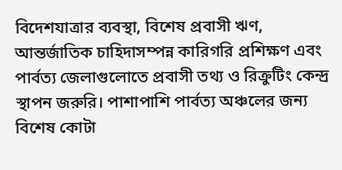বিদেশযাত্রার ব্যবস্থা, বিশেষ প্রবাসী ঋণ, আন্তর্জাতিক চাহিদাসম্পন্ন কারিগরি প্রশিক্ষণ এবং পার্বত্য জেলাগুলোতে প্রবাসী তথ্য ও রিক্রুটিং কেন্দ্র স্থাপন জরুরি। পাশাপাশি পার্বত্য অঞ্চলের জন্য বিশেষ কোটা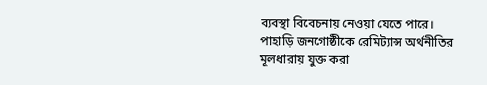ব্যবস্থা বিবেচনায় নেওয়া যেতে পারে।
পাহাড়ি জনগোষ্ঠীকে রেমিট্যান্স অর্থনীতির মূলধারায় যুক্ত করা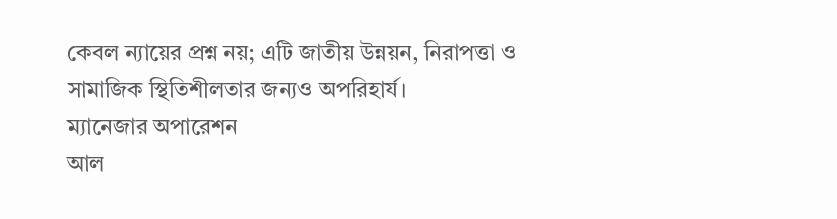কেবল ন্যায়ের প্রশ্ন নয়; এটি জাতীয় উন্নয়ন, নিরাপত্তা ও সামাজিক স্থিতিশীলতার জন্যও অপরিহার্য।
ম্যানেজার অপারেশন
আল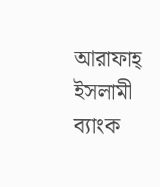আরাফাহ্ ইসলামী ব্যাংক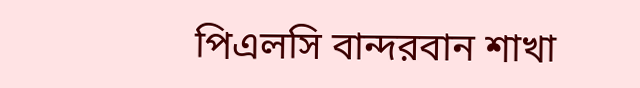পিএলসি বান্দরবান শাখা